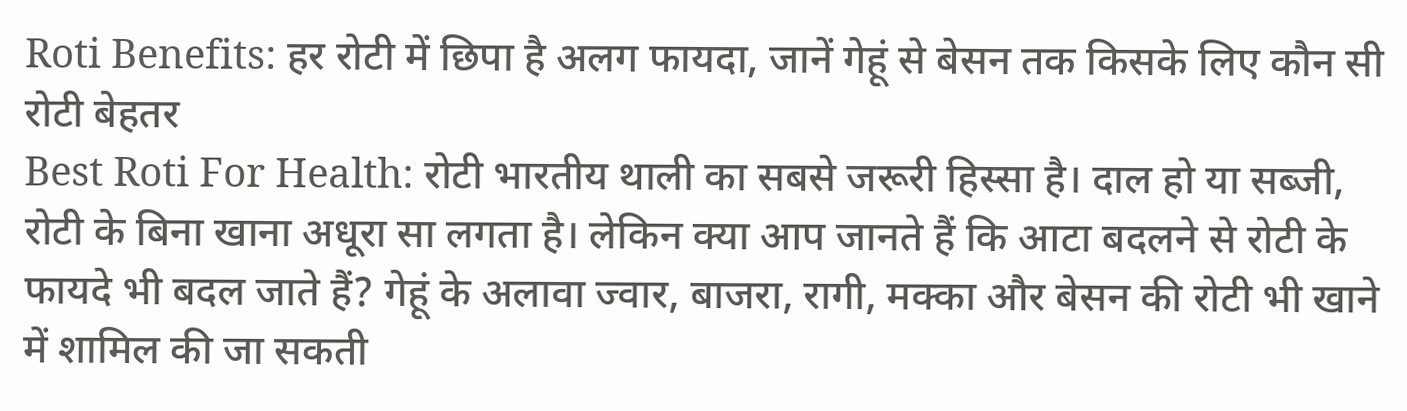Roti Benefits: हर रोटी में छिपा है अलग फायदा, जानें गेहूं से बेसन तक किसके लिए कौन सी रोटी बेहतर
Best Roti For Health: रोटी भारतीय थाली का सबसे जरूरी हिस्सा है। दाल हो या सब्जी, रोटी के बिना खाना अधूरा सा लगता है। लेकिन क्या आप जानते हैं कि आटा बदलने से रोटी के फायदे भी बदल जाते हैं? गेहूं के अलावा ज्वार, बाजरा, रागी, मक्का और बेसन की रोटी भी खाने में शामिल की जा सकती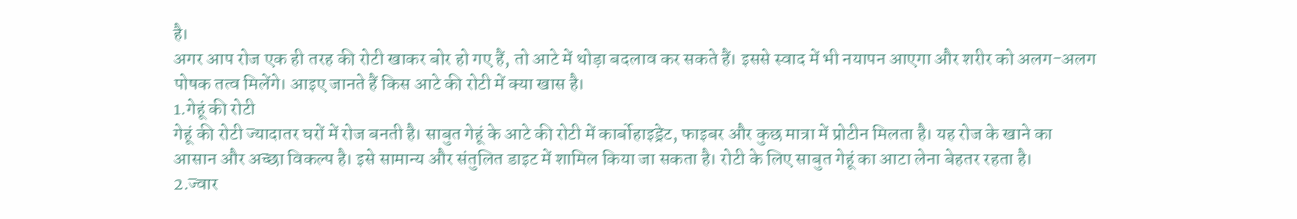है।
अगर आप रोज एक ही तरह की रोटी खाकर बोर हो गए हैं, तो आटे में थोड़ा बदलाव कर सकते हैं। इससे स्वाद में भी नयापन आएगा और शरीर को अलग-अलग पोषक तत्व मिलेंगे। आइए जानते हैं किस आटे की रोटी में क्या खास है।
1.गेहूं की रोटी
गेहूं की रोटी ज्यादातर घरों में रोज बनती है। साबुत गेहूं के आटे की रोटी में कार्बोहाइड्रेट, फाइबर और कुछ मात्रा में प्रोटीन मिलता है। यह रोज के खाने का आसान और अच्छा विकल्प है। इसे सामान्य और संतुलित डाइट में शामिल किया जा सकता है। रोटी के लिए साबुत गेहूं का आटा लेना बेहतर रहता है।
2.ज्वार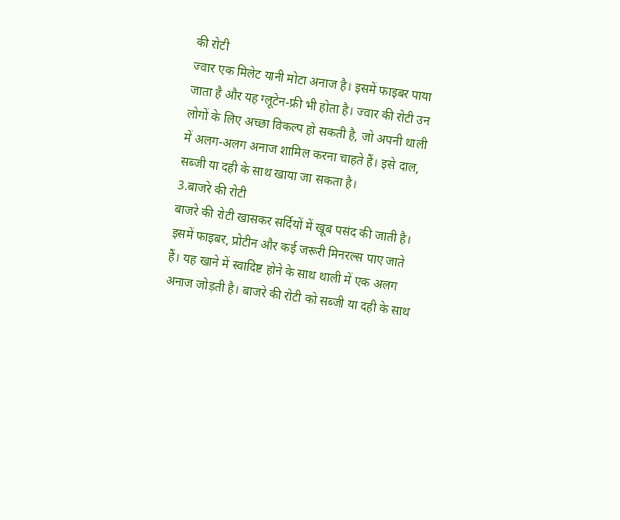की रोटी
ज्वार एक मिलेट यानी मोटा अनाज है। इसमें फाइबर पाया जाता है और यह ग्लूटेन-फ्री भी होता है। ज्वार की रोटी उन लोगों के लिए अच्छा विकल्प हो सकती है, जो अपनी थाली में अलग-अलग अनाज शामिल करना चाहते हैं। इसे दाल, सब्जी या दही के साथ खाया जा सकता है।
3.बाजरे की रोटी
बाजरे की रोटी खासकर सर्दियों में खूब पसंद की जाती है। इसमें फाइबर, प्रोटीन और कई जरूरी मिनरल्स पाए जाते हैं। यह खाने में स्वादिष्ट होने के साथ थाली में एक अलग अनाज जोड़ती है। बाजरे की रोटी को सब्जी या दही के साथ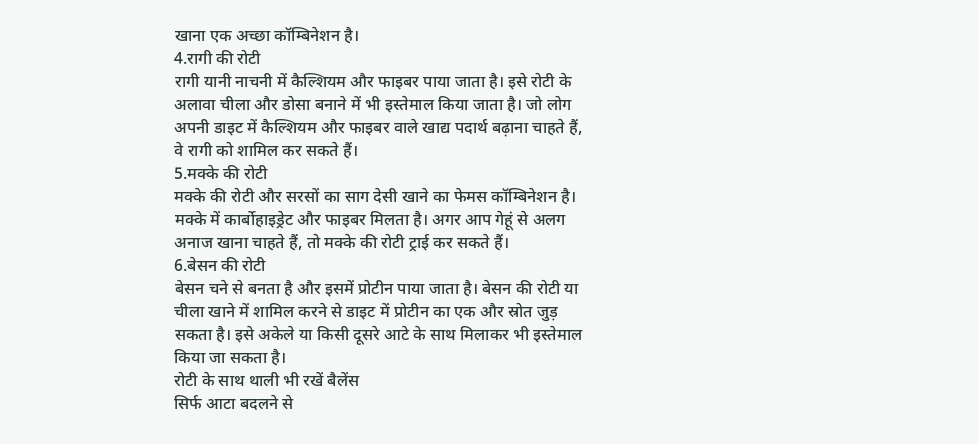खाना एक अच्छा कॉम्बिनेशन है।
4.रागी की रोटी
रागी यानी नाचनी में कैल्शियम और फाइबर पाया जाता है। इसे रोटी के अलावा चीला और डोसा बनाने में भी इस्तेमाल किया जाता है। जो लोग अपनी डाइट में कैल्शियम और फाइबर वाले खाद्य पदार्थ बढ़ाना चाहते हैं, वे रागी को शामिल कर सकते हैं।
5.मक्के की रोटी
मक्के की रोटी और सरसों का साग देसी खाने का फेमस कॉम्बिनेशन है। मक्के में कार्बोहाइड्रेट और फाइबर मिलता है। अगर आप गेहूं से अलग अनाज खाना चाहते हैं, तो मक्के की रोटी ट्राई कर सकते हैं।
6.बेसन की रोटी
बेसन चने से बनता है और इसमें प्रोटीन पाया जाता है। बेसन की रोटी या चीला खाने में शामिल करने से डाइट में प्रोटीन का एक और स्रोत जुड़ सकता है। इसे अकेले या किसी दूसरे आटे के साथ मिलाकर भी इस्तेमाल किया जा सकता है।
रोटी के साथ थाली भी रखें बैलेंस
सिर्फ आटा बदलने से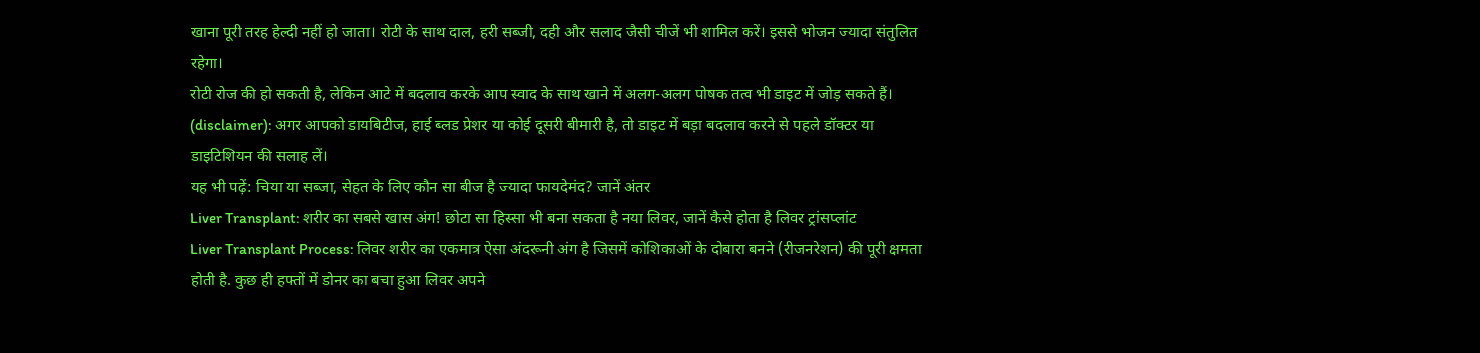खाना पूरी तरह हेल्दी नहीं हो जाता। रोटी के साथ दाल, हरी सब्जी, दही और सलाद जैसी चीजें भी शामिल करें। इससे भोजन ज्यादा संतुलित रहेगा।
रोटी रोज की हो सकती है, लेकिन आटे में बदलाव करके आप स्वाद के साथ खाने में अलग-अलग पोषक तत्व भी डाइट में जोड़ सकते हैं।
(disclaimer): अगर आपको डायबिटीज, हाई ब्लड प्रेशर या कोई दूसरी बीमारी है, तो डाइट में बड़ा बदलाव करने से पहले डॉक्टर या डाइटिशियन की सलाह लें।
यह भी पढ़ें: चिया या सब्जा, सेहत के लिए कौन सा बीज है ज्यादा फायदेमंद? जानें अंतर
Liver Transplant: शरीर का सबसे खास अंग! छोटा सा हिस्सा भी बना सकता है नया लिवर, जानें कैसे होता है लिवर ट्रांसप्लांट
Liver Transplant Process: लिवर शरीर का एकमात्र ऐसा अंदरूनी अंग है जिसमें कोशिकाओं के दोबारा बनने (रीजनरेशन) की पूरी क्षमता होती है. कुछ ही हफ्तों में डोनर का बचा हुआ लिवर अपने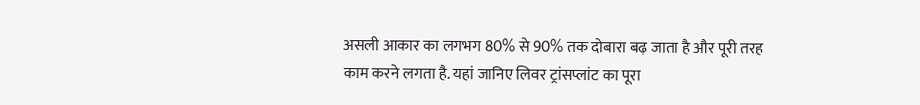असली आकार का लगभग 80% से 90% तक दोबारा बढ़ जाता है और पूरी तरह काम करने लगता है. यहां जानिए लिवर ट्रांसप्लांट का पूरा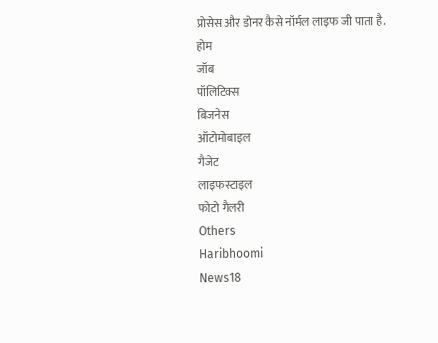प्रोसेस और डोनर कैसे नॉर्मल लाइफ जी पाता है.
होम
जॉब
पॉलिटिक्स
बिजनेस
ऑटोमोबाइल
गैजेट
लाइफस्टाइल
फोटो गैलरी
Others
Haribhoomi
News18